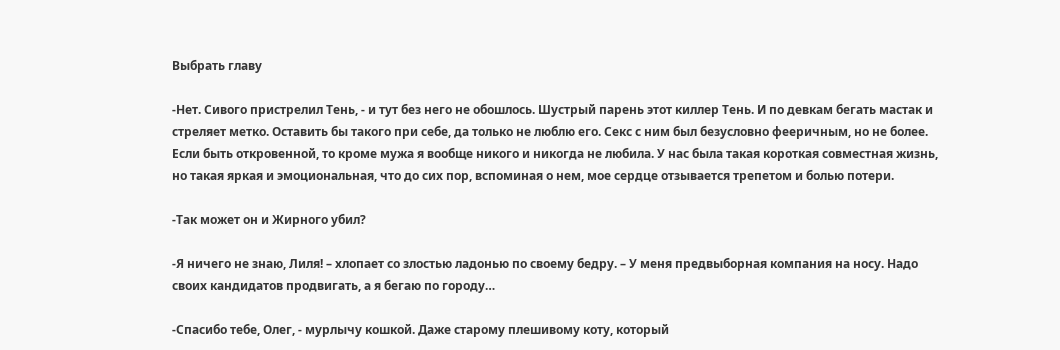Выбрать главу

-Нет. Сивого пристрелил Тень, - и тут без него не обошлось. Шустрый парень этот киллер Тень. И по девкам бегать мастак и стреляет метко. Оставить бы такого при себе, да только не люблю его. Секс с ним был безусловно фееричным, но не более. Если быть откровенной, то кроме мужа я вообще никого и никогда не любила. У нас была такая короткая совместная жизнь, но такая яркая и эмоциональная, что до сих пор, вспоминая о нем, мое сердце отзывается трепетом и болью потери.

-Так может он и Жирного убил?

-Я ничего не знаю, Лиля! – хлопает со злостью ладонью по своему бедру. – У меня предвыборная компания на носу. Надо своих кандидатов продвигать, а я бегаю по городу…

-Спасибо тебе, Олег, - мурлычу кошкой. Даже старому плешивому коту, который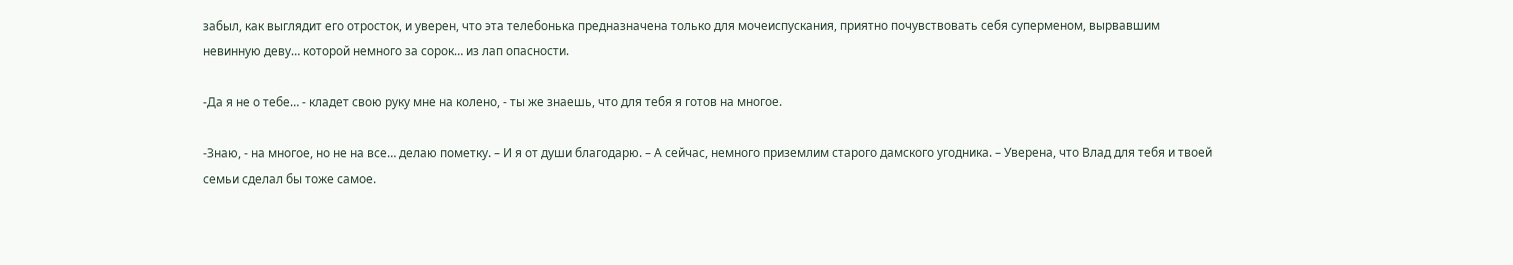забыл, как выглядит его отросток, и уверен, что эта телебонька предназначена только для мочеиспускания, приятно почувствовать себя суперменом, вырвавшим невинную деву… которой немного за сорок… из лап опасности.

-Да я не о тебе… - кладет свою руку мне на колено, - ты же знаешь, что для тебя я готов на многое.

-Знаю, - на многое, но не на все… делаю пометку. – И я от души благодарю. – А сейчас, немного приземлим старого дамского угодника. – Уверена, что Влад для тебя и твоей семьи сделал бы тоже самое.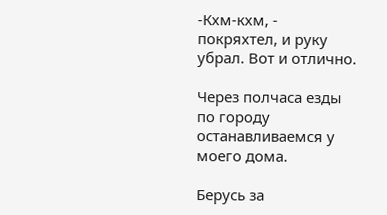-Кхм-кхм, - покряхтел, и руку убрал. Вот и отлично.

Через полчаса езды по городу останавливаемся у моего дома.

Берусь за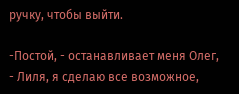ручку, чтобы выйти.

-Постой, - останавливает меня Олег, - Лиля, я сделаю все возможное,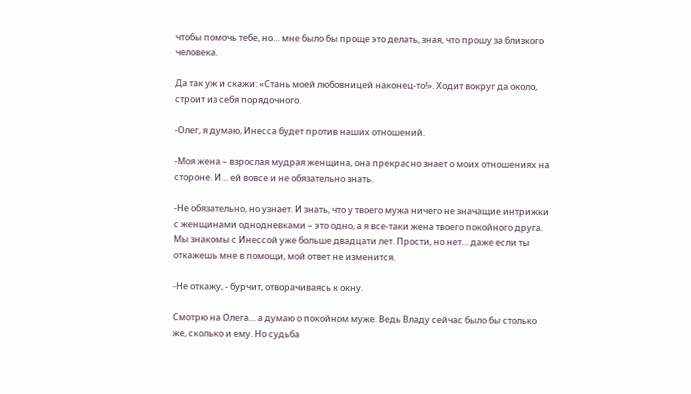чтобы помочь тебе, но… мне было бы проще это делать, зная, что прошу за близкого человека.

Да так уж и скажи: «Стань моей любовницей наконец-то!». Ходит вокруг да около, строит из себя порядочного.

-Олег, я думаю, Инесса будет против наших отношений.

-Моя жена – взрослая мудрая женщина, она прекрасно знает о моих отношениях на стороне. И… ей вовсе и не обязательно знать.

-Не обязательно, но узнает. И знать, что у твоего мужа ничего не значащие интрижки с женщинами однодневками – это одно, а я все-таки жена твоего покойного друга. Мы знакомы с Инессой уже больше двадцати лет. Прости, но нет… даже если ты откажешь мне в помощи, мой ответ не изменится.

-Не откажу, - бурчит, отворачиваясь к окну.

Смотрю на Олега… а думаю о покойном муже. Ведь Владу сейчас было бы столько же, сколько и ему. Но судьба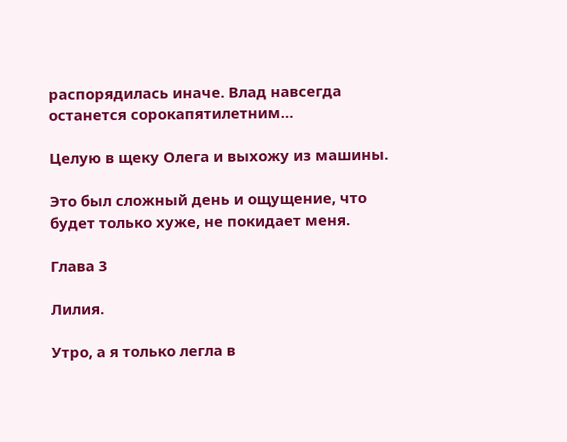распорядилась иначе. Влад навсегда останется сорокапятилетним…

Целую в щеку Олега и выхожу из машины.

Это был сложный день и ощущение, что будет только хуже, не покидает меня.

Глава 3

Лилия.

Утро, а я только легла в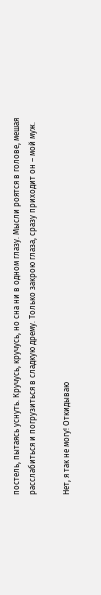постель, пытаясь уснуть. Кручусь, кручусь, но сна ни в одном глазу. Мысли роятся в голове, мешая расслабиться и погрузиться в сладкую дрему. Только закрою глаза, сразу приходит он – мой муж.

Нет, я так не могу! Откидываю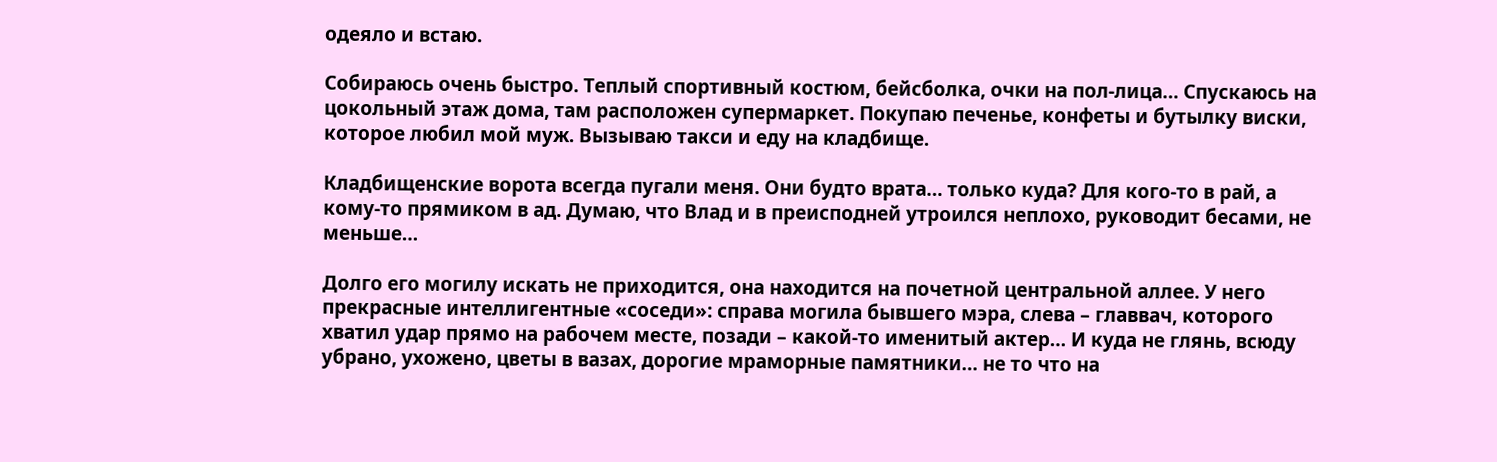одеяло и встаю.

Собираюсь очень быстро. Теплый спортивный костюм, бейсболка, очки на пол-лица… Спускаюсь на цокольный этаж дома, там расположен супермаркет. Покупаю печенье, конфеты и бутылку виски, которое любил мой муж. Вызываю такси и еду на кладбище.

Кладбищенские ворота всегда пугали меня. Они будто врата… только куда? Для кого-то в рай, а кому-то прямиком в ад. Думаю, что Влад и в преисподней утроился неплохо, руководит бесами, не меньше…

Долго его могилу искать не приходится, она находится на почетной центральной аллее. У него прекрасные интеллигентные «соседи»: справа могила бывшего мэра, слева – главвач, которого хватил удар прямо на рабочем месте, позади – какой-то именитый актер… И куда не глянь, всюду убрано, ухожено, цветы в вазах, дорогие мраморные памятники… не то что на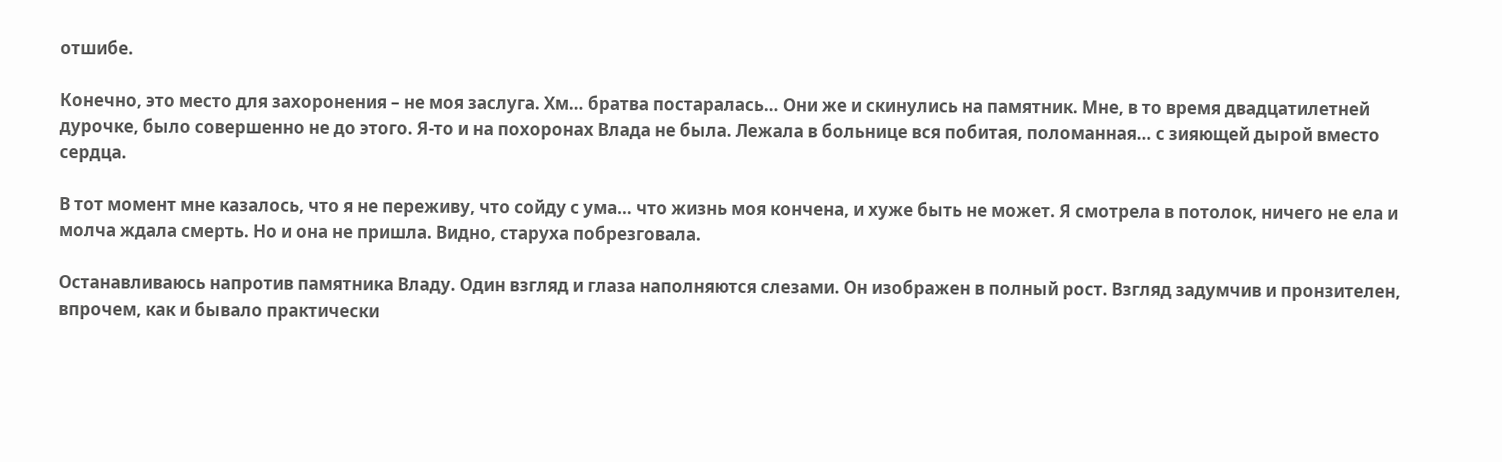отшибе.

Конечно, это место для захоронения – не моя заслуга. Хм… братва постаралась… Они же и скинулись на памятник. Мне, в то время двадцатилетней дурочке, было совершенно не до этого. Я-то и на похоронах Влада не была. Лежала в больнице вся побитая, поломанная… с зияющей дырой вместо сердца.

В тот момент мне казалось, что я не переживу, что сойду с ума… что жизнь моя кончена, и хуже быть не может. Я смотрела в потолок, ничего не ела и молча ждала смерть. Но и она не пришла. Видно, старуха побрезговала.

Останавливаюсь напротив памятника Владу. Один взгляд и глаза наполняются слезами. Он изображен в полный рост. Взгляд задумчив и пронзителен, впрочем, как и бывало практически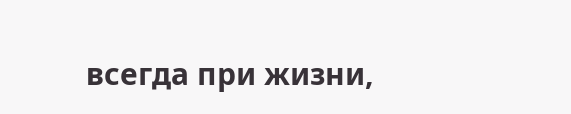всегда при жизни,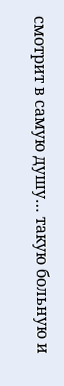смотрит в самую душу… такую больную и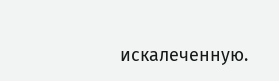искалеченную.